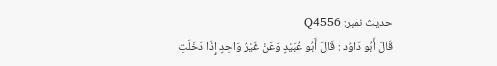حدیث نمبر: Q4556
قَالَ أَبُو دَاوُد : قَالَ أَبُو عُبَيْدٍ وَعَنْ غَيْرُ وَاحِدٍ إِذَا دَخَلَتِ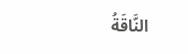النَّاقَةُ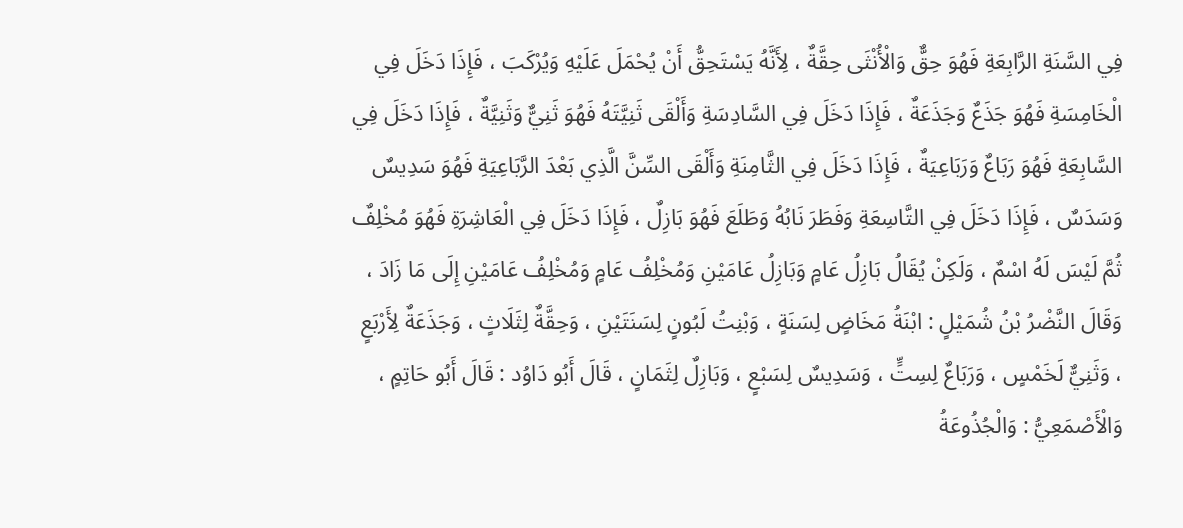فِي السَّنَةِ الرَّابِعَةِ فَهُوَ حِقٌّ وَالْأُنْثَى حِقَّةٌ ، لِأَنَّهُ يَسْتَحِقُّ أَنْ يُحْمَلَ عَلَيْهِ وَيُرْكَبَ ، فَإِذَا دَخَلَ فِي الْخَامِسَةِ فَهُوَ جَذَعٌ وَجَذَعَةٌ ، فَإِذَا دَخَلَ فِي السَّادِسَةِ وَأَلْقَى ثَنِيَّتَهُ فَهُوَ ثَنِيٌّ وَثَنِيَّةٌ ، فَإِذَا دَخَلَ فِي السَّابِعَةِ فَهُوَ رَبَاعٌ وَرَبَاعِيَةٌ ، فَإِذَا دَخَلَ فِي الثَّامِنَةِ وَأَلْقَى السِّنَّ الَّذِي بَعْدَ الرَّبَاعِيَةِ فَهُوَ سَدِيسٌ وَسَدَسٌ ، فَإِذَا دَخَلَ فِي التَّاسِعَةِ وَفَطَرَ نَابُهُ وَطَلَعَ فَهُوَ بَازِلٌ ، فَإِذَا دَخَلَ فِي الْعَاشِرَةِ فَهُوَ مُخْلِفٌ ثُمَّ لَيْسَ لَهُ اسْمٌ ، وَلَكِنْ يُقَالُ بَازِلُ عَامٍ وَبَازِلُ عَامَيْنِ وَمُخْلِفُ عَامٍ وَمُخْلِفُ عَامَيْنِ إِلَى مَا زَادَ ، وَقَالَ النَّضْرُ بْنُ شُمَيْلٍ : ابْنَةُ مَخَاضٍ لِسَنَةٍ ، وَبْنِتُ لَبُونٍ لِسَنَتَيْنِ ، وَحِقَّةٌ لِثَلَاثٍ ، وَجَذَعَةٌ لِأَرْبَعٍ ، وَثَنِيٌّ لَخَمْسٍ ، وَرَبَاعٌ لِسِتٍّ ، وَسَدِيسٌ لِسَبْعٍ ، وَبَازِلٌ لِثَمَانٍ ، قَالَ أَبُو دَاوُد : قَالَ أَبُو حَاتِمٍ ، وَالْأَصْمَعِيُّ : وَالْجُذُوعَةُ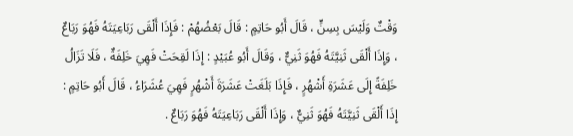وَقْتٌ وَلَيْسَ بِسِنٍّ ، قَالَ أَبُو حَاتِمٍ : قَالَ بَعْضُهُمْ : فَإِذَا أَلْقَى رَبَاعِيَتَهُ فَهُوَ رَبَاعٌ ، وَإِذَا أَلْقَى ثَنِيَّتَهُ فَهُوَ ثَنِيٌّ ، وَقَالَ أَبُو عُبَيْدٍ : إِذَا لَقِحَتْ فَهِيَ خَلِفَةٌ ، فَلَا تَزَالُ خَلِفَةً إِلَى عَشَرَةِ أَشْهُرٍ ، فَإِذَا بَلَغَتْ عَشَرَةَ أَشْهُرٍ فَهِيَ عُشَرَاءُ ، قَالَ أَبُو حَاتِمٍ : إِذَا أَلْقَى ثَنِيَّتَهُ فَهُوَ ثَنِيٌّ ، وَإِذَا أَلْقَى رَبَاعِيَتَهُ فَهُوَ رَبَاعٌ .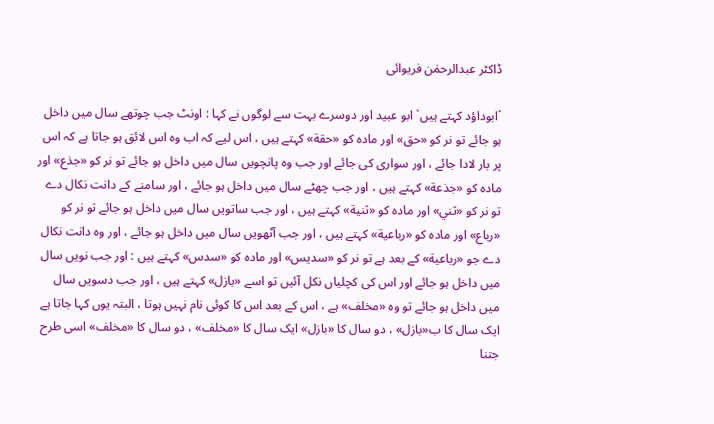ڈاکٹر عبدالرحمٰن فریوائی

´ابوداؤد کہتے ہیں` ابو عبید اور دوسرے بہت سے لوگوں نے کہا : اونٹ جب چوتھے سال میں داخل ہو جائے تو نر کو «حق» اور مادہ کو «حقة» کہتے ہیں ، اس لیے کہ اب وہ اس لائق ہو جاتا ہے کہ اس پر بار لادا جائے ، اور سواری کی جائے اور جب وہ پانچویں سال میں داخل ہو جائے تو نر کو «جذع» اور مادہ کو «جذعة» کہتے ہیں ، اور جب چھٹے سال میں داخل ہو جائے ، اور سامنے کے دانت نکال دے تو نر کو «ثني» اور مادہ کو «ثنية» کہتے ہیں ، اور جب ساتویں سال میں داخل ہو جائے تو نر کو «رباع» اور مادہ کو «رباعية» کہتے ہیں ، اور جب آٹھویں سال میں داخل ہو جائے ، اور وہ دانت نکال دے جو «رباعية» کے بعد ہے تو نر کو «سديس» اور مادہ کو «سدس» کہتے ہیں : اور جب نویں سال میں داخل ہو جائے اور اس کی کچلیاں نکل آئیں تو اسے «بازل» کہتے ہیں ، اور جب دسویں سال میں داخل ہو جائے تو وہ «مخلف» ہے ، اس کے بعد اس کا کوئی نام نہیں ہوتا ، البتہ یوں کہا جاتا ہے ایک سال کا ب«بازل» ، دو سال کا «بازل» ایک سال کا «مخلف» ، دو سال کا «مخلف» اسی طرح جتنا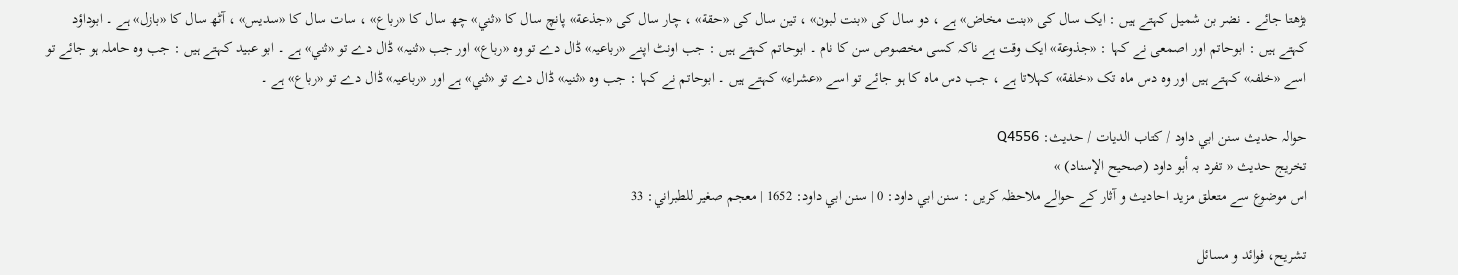بڑھتا جائے ۔ نضر بن شمیل کہتے ہیں : ایک سال کی «بنت مخاض» ہے ، دو سال کی «بنت لبون» ، تین سال کی «حقة» ، چار سال کی «جذعة» پانچ سال کا «ثني» چھ سال کا «رباع» ، سات سال کا «سديس» ، آٹھ سال کا «بازل» ہے ۔ ابوداؤد کہتے ہیں : ابوحاتم اور اصمعی نے کہا : «جذوعة» ایک وقت ہے ناکہ کسی مخصوص سن کا نام ۔ ابوحاتم کہتے ہیں : جب اونٹ اپنے «رباعیہ» ڈال دے تو وہ «رباع» اور جب «ثنیہ» ڈال دے تو «ثني» ہے ۔ ابو عبید کہتے ہیں : جب وہ حاملہ ہو جائے تو اسے «خلفہ» کہتے ہیں اور وہ دس ماہ تک «خلفة» کہلاتا ہے ، جب دس ماہ کا ہو جائے تو اسے «عشراء» کہتے ہیں ۔ ابوحاتم نے کہا : جب وہ «ثنیہ» ڈال دے تو «ثني» ہے اور «رباعیہ» ڈال دے تو «رباع» ہے ۔

حوالہ حدیث سنن ابي داود / كتاب الديات / حدیث: Q4556
تخریج حدیث « تفرد بہ أبو داود (صحیح الإسناد) »
اس موضوع سے متعلق مزید احادیث و آثار کے حوالے ملاحظہ کریں : سنن ابي داود: 0 | سنن ابي داود: 1652 | معجم صغير للطبراني: 33

تشریح، فوائد و مسائل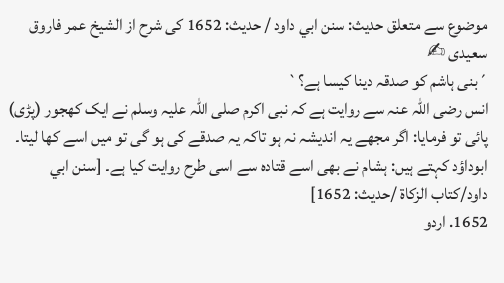موضوع سے متعلق حدیث: سنن ابي داود / حدیث: 1652 کی شرح از الشیخ عمر فاروق سعیدی ✍
´بنی ہاشم کو صدقہ دینا کیسا ہے؟`
انس رضی اللہ عنہ سے روایت ہے کہ نبی اکرم صلی اللہ علیہ وسلم نے ایک کھجور (پڑی) پائی تو فرمایا: اگر مجھے یہ اندیشہ نہ ہو تاکہ یہ صدقے کی ہو گی تو میں اسے کھا لیتا۔ ابوداؤد کہتے ہیں: ہشام نے بھی اسے قتادہ سے اسی طرح روایت کیا ہے۔ [سنن ابي داود/كتاب الزكاة /حدیث: 1652]
1652. اردو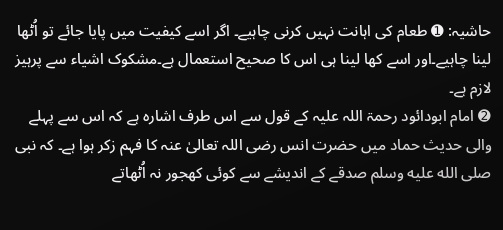حاشیہ: ➊ طعام کی اہانت نہیں کرنی چاہیے۔ اگر اسے کیفیت میں پایا جائے تو اُٹھا لینا چاہیے۔اور اسے کھا لینا ہی اس کا صحیح استعمال ہے۔مشکوک اشیاء سے پرہیز لازم ہے۔
➋ امام ابودائود رحمۃ اللہ علیہ کے قول سے اس طرف اشارہ ہے کہ اس سے پہلے والی حدیث حماد میں حضرت انس رضی اللہ تعالیٰ عنہ کا فہم زکر ہوا ہے۔ کہ نبی صلى الله عليه وسلم صدقے کے اندیشے سے کوئی کھجور نہ اُٹھاتے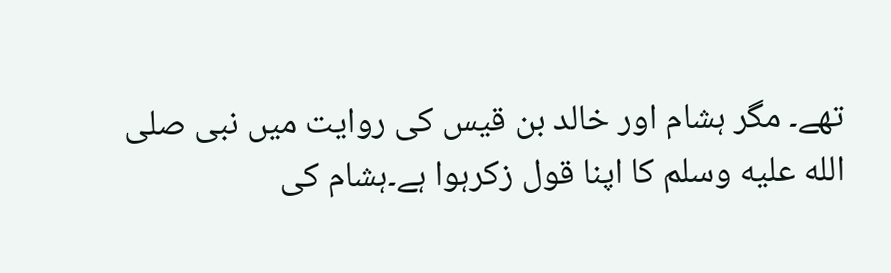تھے۔ مگر ہشام اور خالد بن قیس کی روایت میں نبی صلى الله عليه وسلم کا اپنا قول زکرہوا ہے۔ہشام کی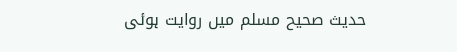حدیث صحیح مسلم میں روایت ہوئی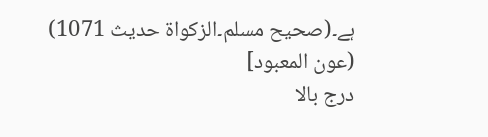ہے۔(صحیح مسلم۔الزکواۃ حدیث 1071) (عون المعبود]
درج بالا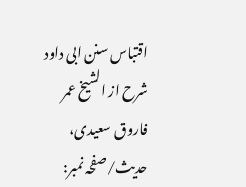اقتباس سنن ابی داود شرح از الشیخ عمر فاروق سعیدی، حدیث/صفحہ نمبر: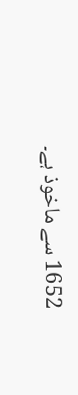1652 سے ماخوذ ہے۔